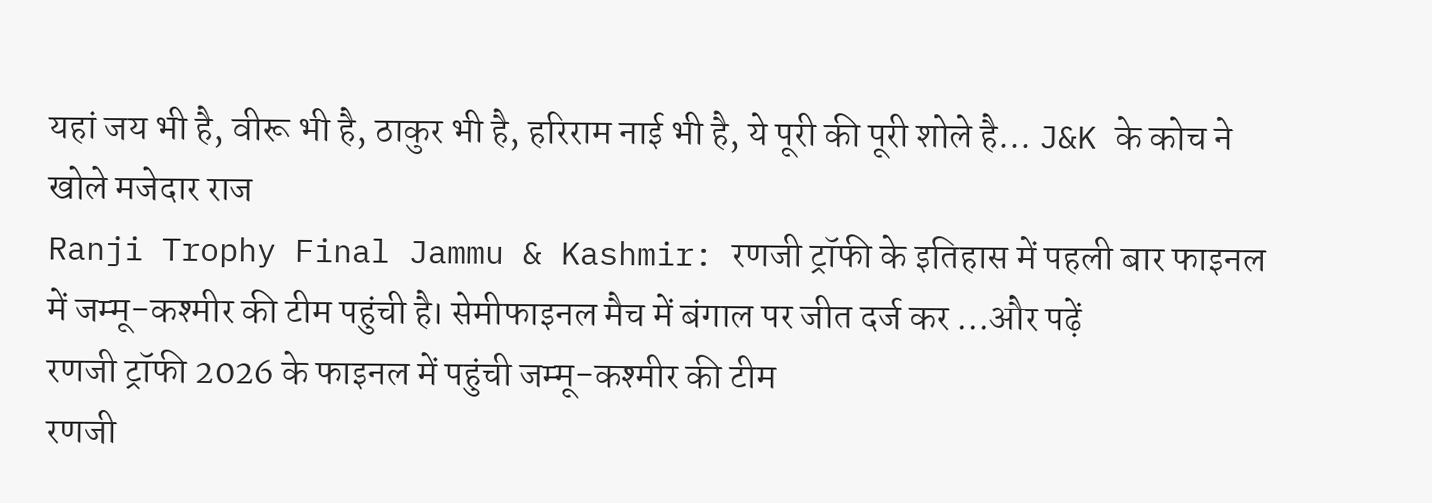यहां जय भी है, वीरू भी है, ठाकुर भी है, हरिराम नाई भी है, ये पूरी की पूरी शोले है... J&K के कोच ने खोले मजेदार राज
Ranji Trophy Final Jammu & Kashmir: रणजी ट्रॉफी के इतिहास में पहली बार फाइनल में जम्मू-कश्मीर की टीम पहुंची है। सेमीफाइनल मैच में बंगाल पर जीत दर्ज कर ...और पढ़ें
रणजी ट्रॉफी 2026 के फाइनल में पहुंची जम्मू-कश्मीर की टीम
रणजी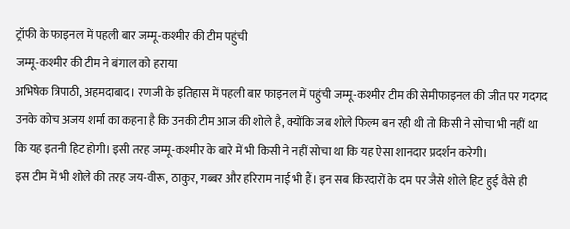ट्रॉफी के फाइनल में पहली बार जम्मू-कश्मीर की टीम पहुंची
जम्मू-कश्मीर की टीम ने बंगाल को हराया
अभिषेक त्रिपाठी, अहमदाबाद। रणजी के इतिहास में पहली बार फाइनल में पहुंची जम्मू-कश्मीर टीम की सेमीफाइनल की जीत पर गदगद उनके कोच अजय शर्मा का कहना है कि उनकी टीम आज की शोले है, क्योंकि जब शोले फिल्म बन रही थी तो किसी ने सोचा भी नहीं था कि यह इतनी हिट होगी। इसी तरह जम्मू-कश्मीर के बारे में भी किसी ने नहीं सोचा था कि यह ऐसा शानदार प्रदर्शन करेगी।
इस टीम में भी शोले की तरह जय-वीरू, ठाकुर, गब्बर और हरिराम नाई भी हैं। इन सब किरदारों के दम पर जैसे शोले हिट हुई वैसे ही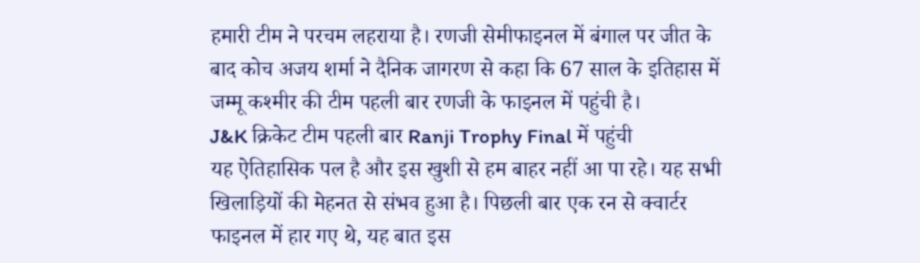हमारी टीम ने परचम लहराया है। रणजी सेमीफाइनल में बंगाल पर जीत के बाद कोच अजय शर्मा ने दैनिक जागरण से कहा कि 67 साल के इतिहास में जम्मू कश्मीर की टीम पहली बार रणजी के फाइनल में पहुंची है।
J&K क्रिकेट टीम पहली बार Ranji Trophy Final में पहुंची
यह ऐतिहासिक पल है और इस खुशी से हम बाहर नहीं आ पा रहे। यह सभी खिलाड़ियों की मेहनत से संभव हुआ है। पिछली बार एक रन से क्वार्टर फाइनल में हार गए थे, यह बात इस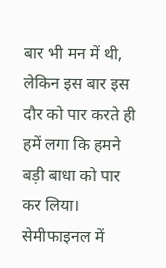बार भी मन में थी, लेकिन इस बार इस दौर को पार करते ही हमें लगा कि हमने बड़ी बाधा को पार कर लिया। सेमीफाइनल में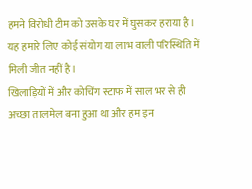हमने विरोधी टीम को उसके घर में घुसकर हराया है। यह हमारे लिए कोई संयोग या लाभ वाली परिस्थिति में मिली जीत नहीं है।
खिलाड़ियों में और कोचिंग स्टाफ में साल भर से ही अच्छा तालमेल बना हुआ था और हम इन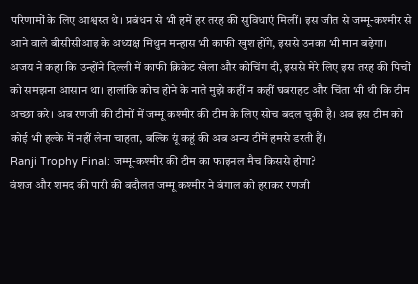परिणामों के लिए आश्वस्त थे। प्रबंधन से भी हमें हर तरह की सुविधाएं मिलीं। इस जीत से जम्मू-कश्मीर से आने वाले बीसीसीआइ के अध्यक्ष मिथुन मन्हास भी काफी खुश होंगे, इससे उनका भी मान बढ़ेगा।
अजय ने कहा कि उन्होंने दिल्ली में काफी क्रिकेट खेला और कोचिंग दी, इससे मेरे लिए इस तरह की पिचों को समझना आसान था। हालांकि कोच होने के नाते मुझे कहीं न कहीं घबराहट और चिंता भी थी कि टीम अच्छा करे। अब रणजी की टीमों में जम्मू कश्मीर की टीम के लिए सोच बदल चुकी है। अब इस टीम को कोई भी हल्के में नहीं लेना चाहता, बल्कि यूं कहूं की अब अन्य टीमें हमसे डरती हैं।
Ranji Trophy Final: जम्मू-कश्मीर की टीम का फाइनल मैच किससे होगा?
वंशज और शमद की पारी की बदौलत जम्मू कश्मीर ने बंगाल को हराकर रणजी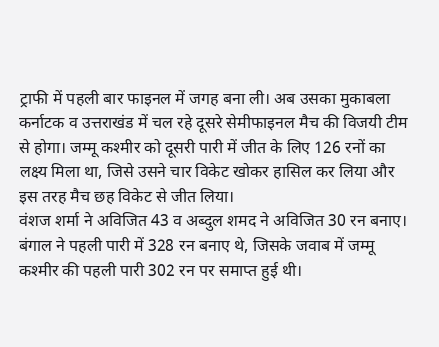ट्राफी में पहली बार फाइनल में जगह बना ली। अब उसका मुकाबला कर्नाटक व उत्तराखंड में चल रहे दूसरे सेमीफाइनल मैच की विजयी टीम से होगा। जम्मू कश्मीर को दूसरी पारी में जीत के लिए 126 रनों का लक्ष्य मिला था, जिसे उसने चार विकेट खोकर हासिल कर लिया और इस तरह मैच छह विकेट से जीत लिया।
वंशज शर्मा ने अविजित 43 व अब्दुल शमद ने अविजित 30 रन बनाए। बंगाल ने पहली पारी में 328 रन बनाए थे, जिसके जवाब में जम्मू कश्मीर की पहली पारी 302 रन पर समाप्त हुई थी।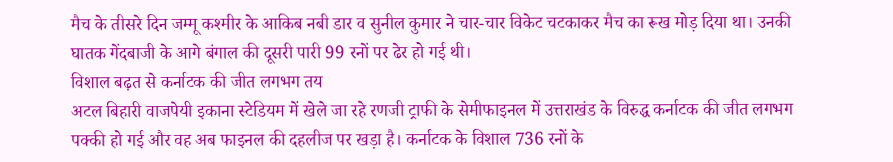मैच के तीसरे दिन जम्मू कश्मीर के आकिब नबी डार व सुनील कुमार ने चार-चार विकेट चटकाकर मैच का रूख मोड़ दिया था। उनकी घातक गेंदबाजी के आगे बंगाल की दूसरी पारी 99 रनों पर ढेर हो गई थी।
विशाल बढ़त से कर्नाटक की जीत लगभग तय
अटल बिहारी वाजपेयी इकाना स्टेडियम में खेले जा रहे रणजी ट्राफी के सेमीफाइनल में उत्तराखंड के विरुद्ध कर्नाटक की जीत लगभग पक्की हो गई और वह अब फाइनल की दहलीज पर खड़ा है। कर्नाटक के विशाल 736 रनों के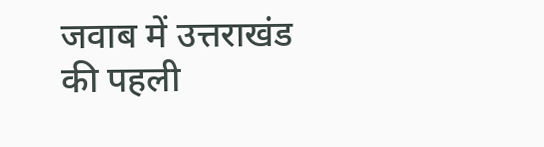जवाब में उत्तराखंड की पहली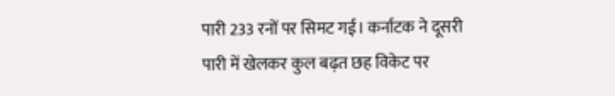पारी 233 रनों पर सिमट गई। कर्नाटक ने दूसरी पारी में खेलकर कुल बढ़त छह विकेट पर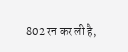802 रन कर ली है,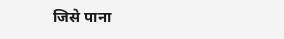जिसे पाना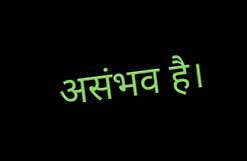असंभव है।